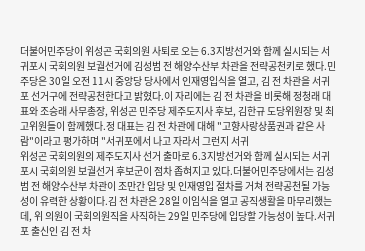더불어민주당이 위성곤 국회의원 사퇴로 오는 6.3지방선거와 함께 실시되는 서귀포시 국회의원 보궐선거에 김성범 전 해양수산부 차관을 전략공천키로 했다.민주당은 30일 오전 11시 중앙당 당사에서 인재영입식을 열고, 김 전 차관을 서귀포 선거구에 전략공천한다고 밝혔다.이 자리에는 김 전 차관을 비롯해 정청래 대표와 조승래 사무총장, 위성곤 민주당 제주도지사 후보, 김한규 도당위원장 및 최고위원들이 함께했다.정 대표는 김 전 차관에 대해 "고향사랑상품권과 같은 사람"이라고 평가하며 "서귀포에서 나고 자라서 그런지 서귀
위성곤 국회의원의 제주도지사 선거 출마로 6.3지방선거와 함께 실시되는 서귀포시 국회의원 보궐선거 후보군이 점차 좁혀지고 있다.더불어민주당에서는 김성범 전 해양수산부 차관이 조만간 입당 및 인재영입 절차를 거쳐 전략공천될 가능성이 유력한 상황이다.김 전 차관은 28일 이임식을 열고 공직생활을 마무리했는데, 위 의원이 국회의원직을 사직하는 29일 민주당에 입당할 가능성이 높다.서귀포 출신인 김 전 차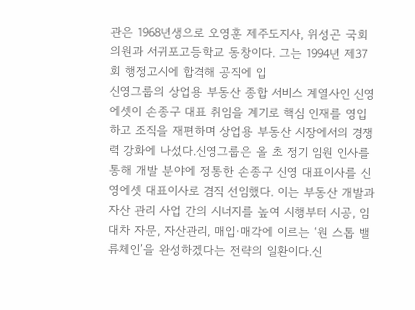관은 1968년생으로 오영훈 제주도지사, 위성곤 국회의원과 서귀포고등학교 동창이다. 그는 1994년 제37회 행정고시에 합격해 공직에 입
신영그룹의 상업용 부동산 종합 서비스 계열사인 신영에셋이 손종구 대표 취임을 계기로 핵심 인재를 영입하고 조직을 재편하며 상업용 부동산 시장에서의 경쟁력 강화에 나섰다.신영그룹은 올 초 정기 임원 인사를 통해 개발 분야에 정통한 손종구 신영 대표이사를 신영에셋 대표이사로 겸직 선임했다. 이는 부동산 개발과 자산 관리 사업 간의 시너지를 높여 시행부터 시공, 임대차 자문, 자산관리, 매입·매각에 이르는 ‘원 스톱 밸류체인’을 완성하겠다는 전략의 일환이다.신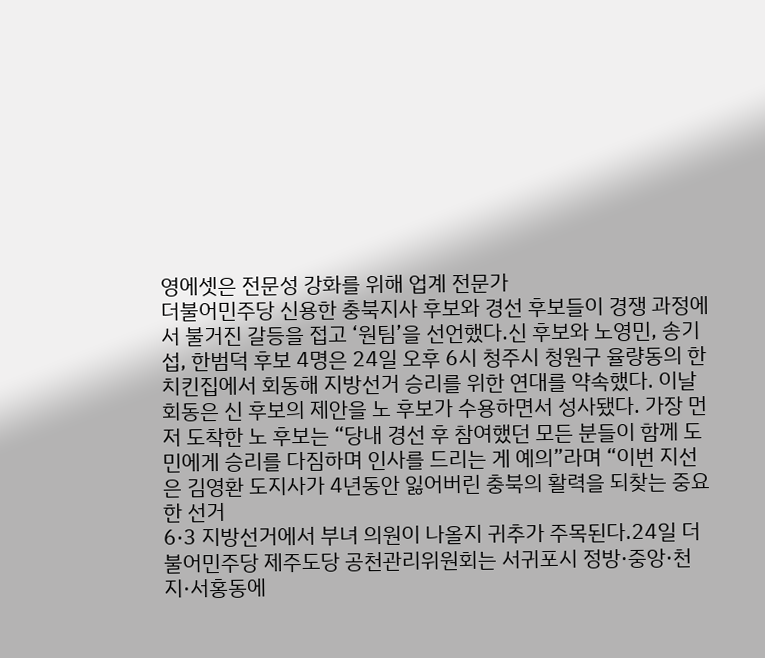영에셋은 전문성 강화를 위해 업계 전문가
더불어민주당 신용한 충북지사 후보와 경선 후보들이 경쟁 과정에서 불거진 갈등을 접고 ‘원팀’을 선언했다.신 후보와 노영민, 송기섭, 한범덕 후보 4명은 24일 오후 6시 청주시 청원구 율량동의 한 치킨집에서 회동해 지방선거 승리를 위한 연대를 약속했다. 이날 회동은 신 후보의 제안을 노 후보가 수용하면서 성사됐다. 가장 먼저 도착한 노 후보는 “당내 경선 후 참여했던 모든 분들이 함께 도민에게 승리를 다짐하며 인사를 드리는 게 예의”라며 “이번 지선은 김영환 도지사가 4년동안 잃어버린 충북의 활력을 되찾는 중요한 선거
6·3 지방선거에서 부녀 의원이 나올지 귀추가 주목된다.24일 더불어민주당 제주도당 공천관리위원회는 서귀포시 정방·중앙·천지·서홍동에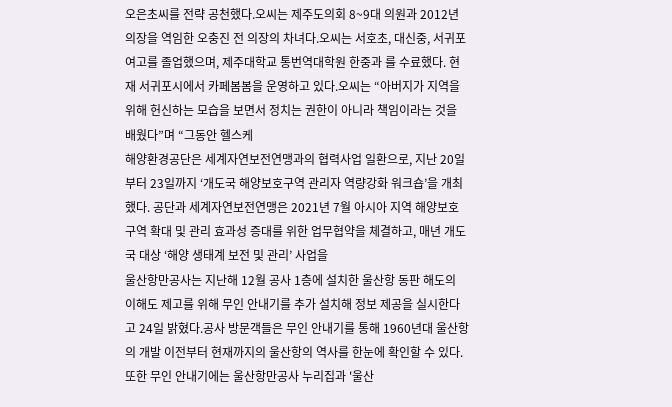오은초씨를 전략 공천했다.오씨는 제주도의회 8~9대 의원과 2012년 의장을 역임한 오충진 전 의장의 차녀다.오씨는 서호초, 대신중, 서귀포여고를 졸업했으며, 제주대학교 통번역대학원 한중과 를 수료했다. 현재 서귀포시에서 카페봄봄을 운영하고 있다.오씨는 “아버지가 지역을 위해 헌신하는 모습을 보면서 정치는 권한이 아니라 책임이라는 것을 배웠다”며 “그동안 헬스케
해양환경공단은 세계자연보전연맹과의 협력사업 일환으로, 지난 20일부터 23일까지 ‘개도국 해양보호구역 관리자 역량강화 워크숍’을 개최했다. 공단과 세계자연보전연맹은 2021년 7월 아시아 지역 해양보호구역 확대 및 관리 효과성 증대를 위한 업무협약을 체결하고, 매년 개도국 대상 ‘해양 생태계 보전 및 관리’ 사업을
울산항만공사는 지난해 12월 공사 1층에 설치한 울산항 동판 해도의 이해도 제고를 위해 무인 안내기를 추가 설치해 정보 제공을 실시한다고 24일 밝혔다.공사 방문객들은 무인 안내기를 통해 1960년대 울산항의 개발 이전부터 현재까지의 울산항의 역사를 한눈에 확인할 수 있다.또한 무인 안내기에는 울산항만공사 누리집과 '울산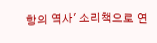항의 역사' 소리책으로 연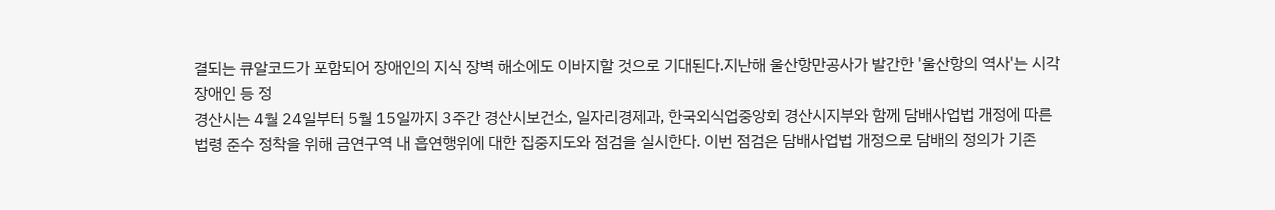결되는 큐알코드가 포함되어 장애인의 지식 장벽 해소에도 이바지할 것으로 기대된다.지난해 울산항만공사가 발간한 '울산항의 역사'는 시각 장애인 등 정
경산시는 4월 24일부터 5월 15일까지 3주간 경산시보건소, 일자리경제과, 한국외식업중앙회 경산시지부와 함께 담배사업법 개정에 따른 법령 준수 정착을 위해 금연구역 내 흡연행위에 대한 집중지도와 점검을 실시한다. 이번 점검은 담배사업법 개정으로 담배의 정의가 기존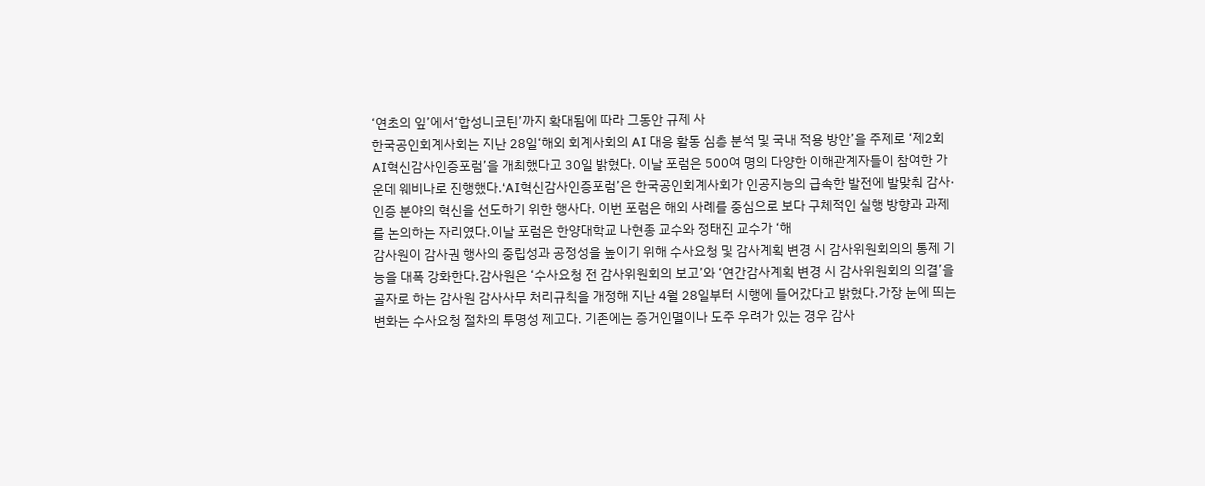‘연초의 잎’에서‘합성니코틴’까지 확대됨에 따라 그동안 규제 사
한국공인회계사회는 지난 28일‘해외 회계사회의 AI 대응 활동 심층 분석 및 국내 적용 방안’을 주제로 ‘제2회 AI혁신감사인증포럼’을 개최했다고 30일 밝혔다. 이날 포럼은 500여 명의 다양한 이해관계자들이 참여한 가운데 웨비나로 진행했다.‘AI혁신감사인증포럼’은 한국공인회계사회가 인공지능의 급속한 발전에 발맞춰 감사·인증 분야의 혁신을 선도하기 위한 행사다. 이번 포럼은 해외 사례를 중심으로 보다 구체적인 실행 방향과 과제를 논의하는 자리였다.이날 포럼은 한양대학교 나현종 교수와 정태진 교수가 ‘해
감사원이 감사권 행사의 중립성과 공정성을 높이기 위해 수사요청 및 감사계획 변경 시 감사위원회의의 통제 기능을 대폭 강화한다.감사원은 ‘수사요청 전 감사위원회의 보고’와 ‘연간감사계획 변경 시 감사위원회의 의결’을 골자로 하는 감사원 감사사무 처리규칙을 개정해 지난 4월 28일부터 시행에 들어갔다고 밝혔다.가장 눈에 띄는 변화는 수사요청 절차의 투명성 제고다. 기존에는 증거인멸이나 도주 우려가 있는 경우 감사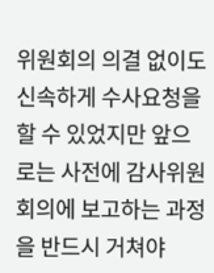위원회의 의결 없이도 신속하게 수사요청을 할 수 있었지만 앞으로는 사전에 감사위원회의에 보고하는 과정을 반드시 거쳐야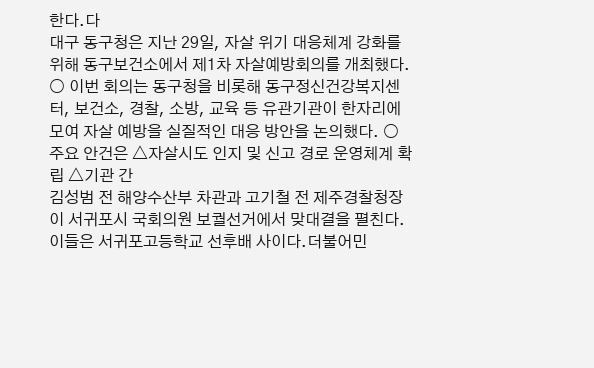한다.다
대구 동구청은 지난 29일, 자살 위기 대응체계 강화를 위해 동구보건소에서 제1차 자살예방회의를 개최했다. ○ 이번 회의는 동구청을 비롯해 동구정신건강복지센터, 보건소, 경찰, 소방, 교육 등 유관기관이 한자리에 모여 자살 예방을 실질적인 대응 방안을 논의했다. ○ 주요 안건은 △자살시도 인지 및 신고 경로 운영체계 확립 △기관 간
김성범 전 해양수산부 차관과 고기철 전 제주경찰청장이 서귀포시 국회의원 보궐선거에서 맞대결을 펼친다. 이들은 서귀포고등학교 선후배 사이다.더불어민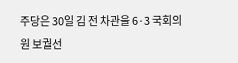주당은 30일 김 전 차관을 6·3 국회의원 보궐선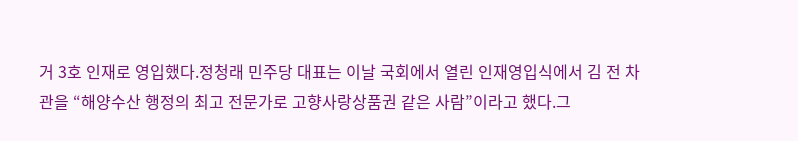거 3호 인재로 영입했다.정청래 민주당 대표는 이날 국회에서 열린 인재영입식에서 김 전 차관을 “해양수산 행정의 최고 전문가로 고향사랑상품권 같은 사람”이라고 했다.그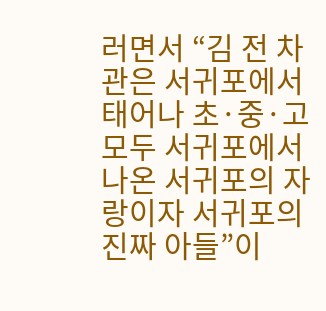러면서 “김 전 차관은 서귀포에서 태어나 초·중·고 모두 서귀포에서 나온 서귀포의 자랑이자 서귀포의 진짜 아들”이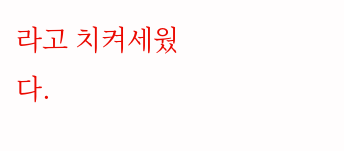라고 치켜세웠다.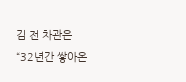김 전 차관은 “32년간 쌓아온